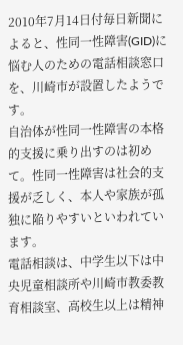2010年7月14日付毎日新聞によると、性同一性障害(GID)に悩む人のための電話相談窓口を、川崎市が設置したようです。
自治体が性同一性障害の本格的支援に乗り出すのは初めて。性同一性障害は社会的支援が乏しく、本人や家族が孤独に陥りやすいといわれています。
電話相談は、中学生以下は中央児童相談所や川崎市教委教育相談室、高校生以上は精神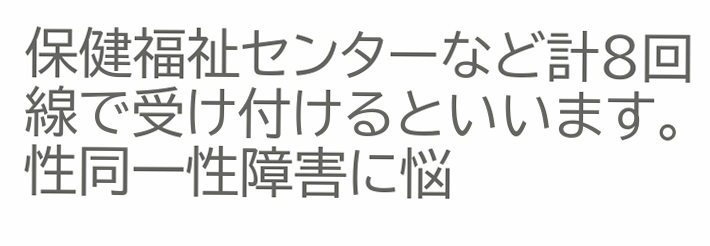保健福祉センターなど計8回線で受け付けるといいます。性同一性障害に悩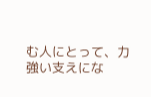む人にとって、力強い支えにな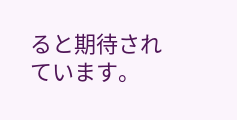ると期待されています。